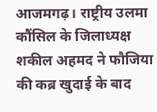आजमगढ़। राष्ट्रीय उलमा कौंसिल के जिलाध्यक्ष शकील अहमद ने फौजिया की कब्र खुदाई के बाद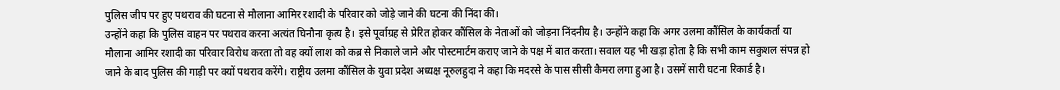पुलिस जीप पर हुए पथराव की घटना से मौलाना आमिर रशादी के परिवार को जोड़े जाने की घटना की निंदा की।
उन्होंने कहा कि पुलिस वाहन पर पथराव करना अत्यंत घिनौना कृत्य है। इसे पूर्वाग्रह से प्रेरित होकर कौंसिल के नेताओं को जोड़ना निंदनीय है। उन्होंने कहा कि अगर उलमा कौंसिल के कार्यकर्ता या मौलाना आमिर रशादी का परिवार विरोध करता तो वह क्यों लाश को कब्र से निकाले जाने और पोस्टमार्टम कराए जाने के पक्ष में बात करता। सवाल यह भी खड़ा होता है कि सभी काम सकुशल संपन्न हो जाने के बाद पुलिस की गाड़ी पर क्यों पथराव करेंगे। राष्ट्रीय उलमा कौंसिल के युवा प्रदेश अध्यक्ष नूरुलहुदा ने कहा कि मदरसे के पास सीसी कैमरा लगा हुआ है। उसमें सारी घटना रिकार्ड है।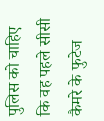पुलिस को चाहिए कि वह पहले सीसी कैमरे के फुटेज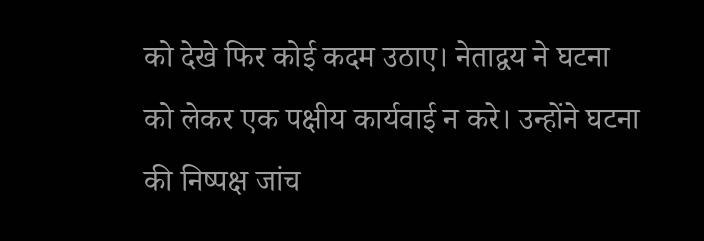को देखे फिर कोई कदम उठाए। नेताद्वय ने घटना को लेकर एक पक्षीय कार्यवाई न करे। उन्होंने घटना की निष्पक्ष जांच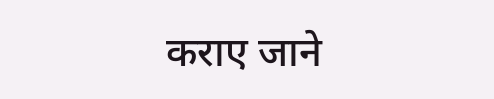कराए जाने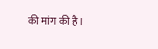की मांग की है।